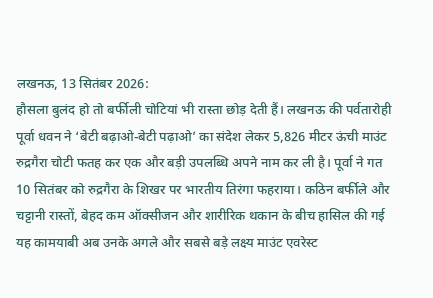लखनऊ, 13 सितंबर 2026:
हौसला बुलंद हो तो बर्फीली चोटियां भी रास्ता छोड़ देती हैं। लखनऊ की पर्वतारोही पूर्वा धवन ने ‘बेटी बढ़ाओ-बेटी पढ़ाओ’ का संदेश लेकर 5,826 मीटर ऊंची माउंट रुद्रगैरा चोटी फतह कर एक और बड़ी उपलब्धि अपने नाम कर ली है। पूर्वा ने गत 10 सितंबर को रुद्रगैरा के शिखर पर भारतीय तिरंगा फहराया। कठिन बर्फीले और चट्टानी रास्तों, बेहद कम ऑक्सीजन और शारीरिक थकान के बीच हासिल की गई यह कामयाबी अब उनके अगले और सबसे बड़े लक्ष्य माउंट एवरेस्ट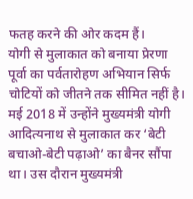फतह करने की ओर कदम हैं।
योगी से मुलाकात को बनाया प्रेरणा
पूर्वा का पर्वतारोहण अभियान सिर्फ चोटियों को जीतने तक सीमित नहीं है। मई 2018 में उन्होंने मुख्यमंत्री योगी आदित्यनाथ से मुलाकात कर ‘बेटी बचाओ-बेटी पढ़ाओ’ का बैनर सौंपा था। उस दौरान मुख्यमंत्री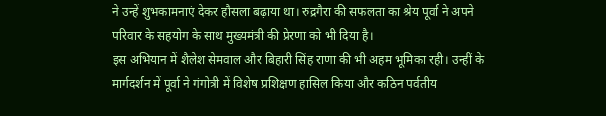ने उन्हें शुभकामनाएं देकर हौसला बढ़ाया था। रुद्रगैरा की सफलता का श्रेय पूर्वा ने अपने परिवार के सहयोग के साथ मुख्यमंत्री की प्रेरणा को भी दिया है।
इस अभियान में शैलेश सेमवाल और बिहारी सिंह राणा की भी अहम भूमिका रही। उन्हीं के मार्गदर्शन में पूर्वा ने गंगोत्री में विशेष प्रशिक्षण हासिल किया और कठिन पर्वतीय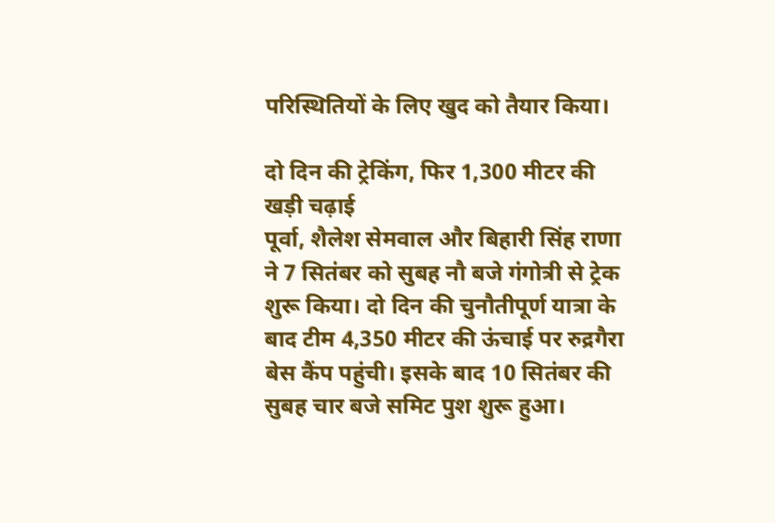परिस्थितियों के लिए खुद को तैयार किया।

दो दिन की ट्रेकिंग, फिर 1,300 मीटर की खड़ी चढ़ाई
पूर्वा, शैलेश सेमवाल और बिहारी सिंह राणा ने 7 सितंबर को सुबह नौ बजे गंगोत्री से ट्रेक शुरू किया। दो दिन की चुनौतीपूर्ण यात्रा के बाद टीम 4,350 मीटर की ऊंचाई पर रुद्रगैरा बेस कैंप पहुंची। इसके बाद 10 सितंबर की सुबह चार बजे समिट पुश शुरू हुआ।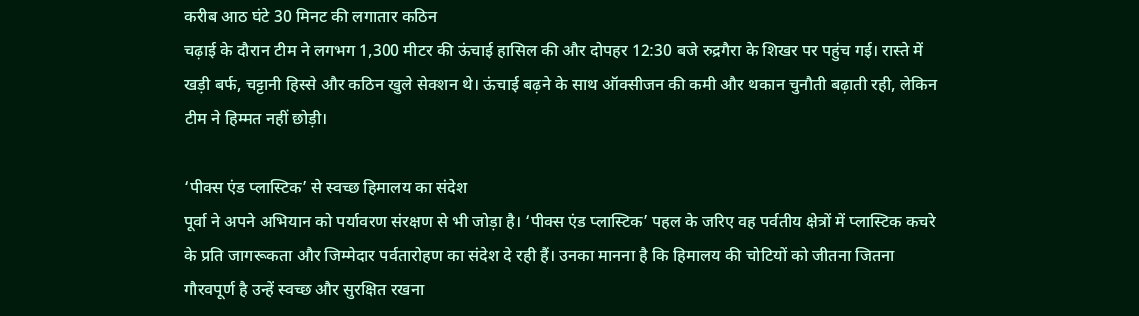करीब आठ घंटे 30 मिनट की लगातार कठिन
चढ़ाई के दौरान टीम ने लगभग 1,300 मीटर की ऊंचाई हासिल की और दोपहर 12:30 बजे रुद्रगैरा के शिखर पर पहुंच गई। रास्ते में खड़ी बर्फ, चट्टानी हिस्से और कठिन खुले सेक्शन थे। ऊंचाई बढ़ने के साथ ऑक्सीजन की कमी और थकान चुनौती बढ़ाती रही, लेकिन टीम ने हिम्मत नहीं छोड़ी।

‘पीक्स एंड प्लास्टिक’ से स्वच्छ हिमालय का संदेश
पूर्वा ने अपने अभियान को पर्यावरण संरक्षण से भी जोड़ा है। ‘पीक्स एंड प्लास्टिक’ पहल के जरिए वह पर्वतीय क्षेत्रों में प्लास्टिक कचरे के प्रति जागरूकता और जिम्मेदार पर्वतारोहण का संदेश दे रही हैं। उनका मानना है कि हिमालय की चोटियों को जीतना जितना गौरवपूर्ण है उन्हें स्वच्छ और सुरक्षित रखना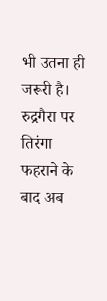भी उतना ही जरूरी है।
रुद्रगैरा पर तिरंगा फहराने के बाद अब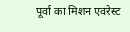पूर्वा का मिशन एवरेस्ट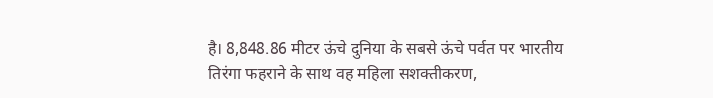है। 8,848.86 मीटर ऊंचे दुनिया के सबसे ऊंचे पर्वत पर भारतीय तिरंगा फहराने के साथ वह महिला सशक्तीकरण,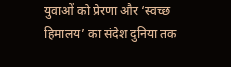युवाओं को प्रेरणा और ‘स्वच्छ हिमालय’ का संदेश दुनिया तक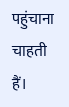पहुंचाना चाहती हैं।